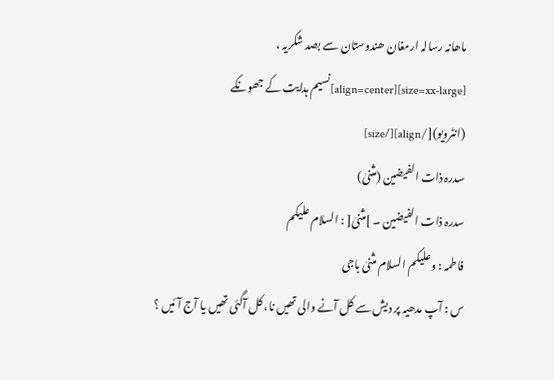ماھانہ رسالہ ارمغان ھندوستان سے بصد شکریہ ،
[size=xx-large][align=center]نسیم ہدایت کے جھونکے (انٹرویو)[/align][/size]
سدرہ ذات الفیضین (مثنیٰ)
سدرہ ذات الفیضین ۔ ]مثنیٰ[ : السلام علیکم
فاطمہ : وعلیکم السلام مثنیٰ باجی
س : آپ مدھیہ پر دیش سے کل آنے والی تھیں نا، کل آگئی تھیں یا آج آئیں ؟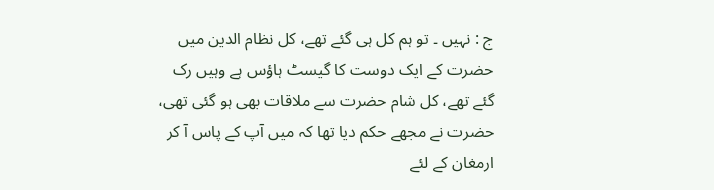ج : نہیں ۔ تو ہم کل ہی گئے تھے، کل نظام الدین میں حضرت کے ایک دوست کا گیسٹ ہاؤس ہے وہیں رک گئے تھے، کل شام حضرت سے ملاقات بھی ہو گئی تھی، حضرت نے مجھے حکم دیا تھا کہ میں آپ کے پاس آ کر ارمغان کے لئے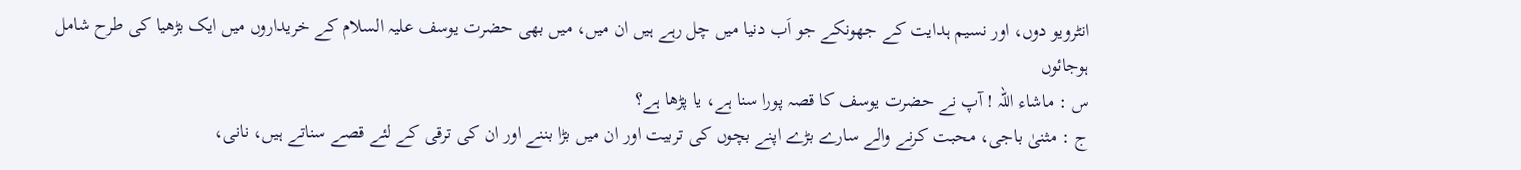انٹرویو دوں، اور نسیم ہدایت کے جھونکے جو اَب دنیا میں چل رہے ہیں ان میں، میں بھی حضرت یوسف علیہ السلام کے خریداروں میں ایک بڑھیا کی طرح شامل ہوجائوں
س : ماشاء اللہ ! آپ نے حضرت یوسف کا قصہ پورا سنا ہے، یا پڑھا ہے؟
ج : مثنیٰ باجی، محبت کرنے والے سارے بڑے اپنے بچوں کی تربیت اور ان میں بڑا بننے اور ان کی ترقی کے لئے قصے سناتے ہیں، نانی،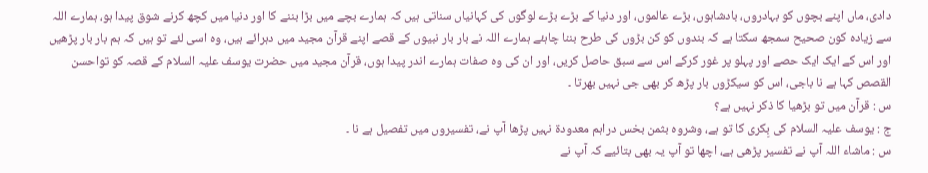دادی، ماں اپنے بچوں کو بہادروں، بادشاہوں، بڑے عالموں، اور دنیا کے بڑے بڑے لوگوں کی کہانیاں سناتی ہیں کہ ہمارے بچے میں بڑا بننے کا اور دنیا میں کچھ کرنے شوق پیدا ہو، ہمارے اللہ سے زیادہ کون صحیح سمجھ سکتا ہے کہ بندوں کو کن بڑوں کی طرح بننا چاہئے ہمارے اللہ نے بار بار نبیوں کے قصے اپنے قرآن مجید میں دہرائے ہیں، وہ اسی لئے تو ہیں کہ ہم بار بار پڑھیں اور اس کے ایک ایک حصے اور پہلو پر غور کرکے اس سے سبق حاصل کریں، اور ان کی وہ صفات ہمارے اندر پیدا ہوں، قرآن مجید میں حضرت یوسف علیہ السلام کے قصہ کو تواحسن القصص کہا ہے نا باجی، اس کو سیکڑوں بار پڑھ کر بھی جی نہیں بھرتا ۔
س : قرآن میں تو بڑھیا کا ذکر نہیں ہے؟
ج : یوسف علیہ السلام کی بِکری کا تو ہے، وشروہ بثمن بخس دراہم معدودۃ نہیں پڑھا آپ نے، تفسیروں میں تفصیل ہے نا ۔
س : ماشاء اللہ آپ نے تفسیر پڑھی ہے، اچھا تو آپ یہ بھی بتائیے کہ آپ نے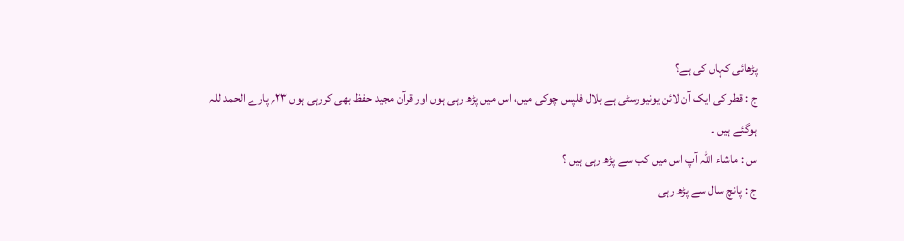پڑھائی کہاں کی ہے؟
ج : قطر کی ایک آن لائن یونیورسٹی ہے بلال فلپس چوکی میں، اس میں پڑھ رہی ہوں اور قرآن مجید حفظ بھی کررہی ہوں ۲۳؍ پارے الحمد للہ ہوگئے ہیں ۔
س : ماشاء اللہ آپ اس میں کب سے پڑھ رہی ہیں ؟
ج : پانچ سال سے پڑھ رہی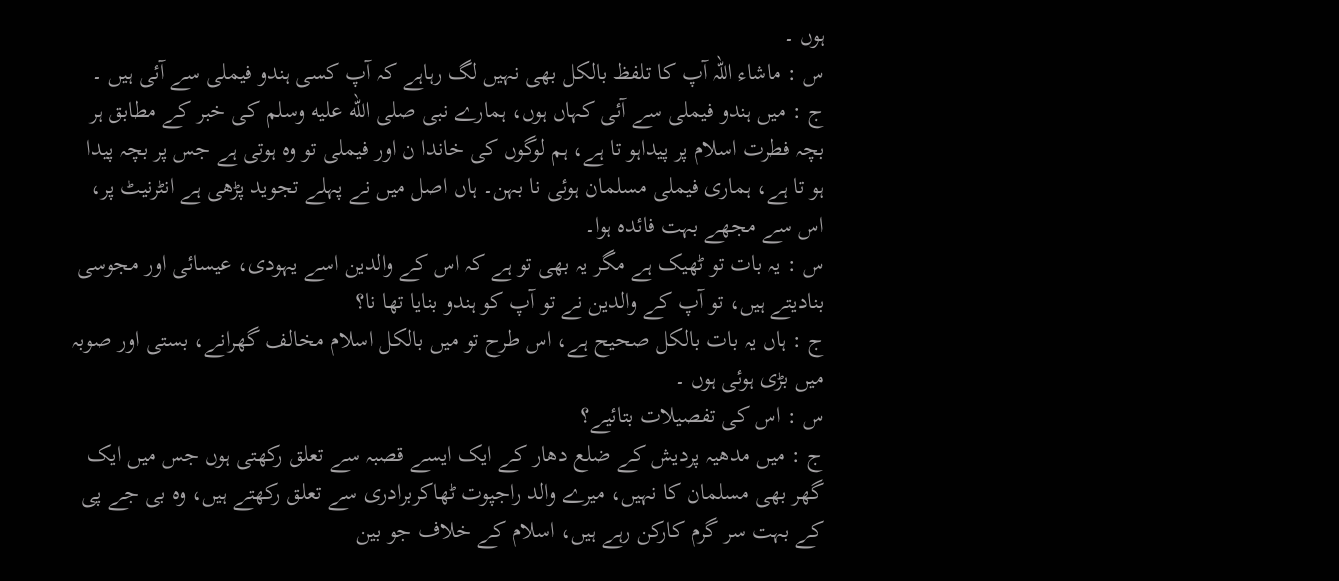ہوں ۔
س : ماشاء اللہ آپ کا تلفظ بالکل بھی نہیں لگ رہاہے کہ آپ کسی ہندو فیملی سے آئی ہیں ۔
ج : میں ہندو فیملی سے آئی کہاں ہوں، ہمارے نبی صلى الله عليه وسلم کی خبر کے مطابق ہر بچہ فطرت اسلام پر پیداہو تا ہے، ہم لوگوں کی خاندا ن اور فیملی تو وہ ہوتی ہے جس پر بچہ پیدا ہو تا ہے، ہماری فیملی مسلمان ہوئی نا بہن۔ ہاں اصل میں نے پہلے تجوید پڑھی ہے انٹرنیٹ پر، اس سے مجھے بہت فائدہ ہوا۔
س : یہ بات تو ٹھیک ہے مگر یہ بھی تو ہے کہ اس کے والدین اسے یہودی، عیسائی اور مجوسی بنادیتے ہیں، تو آپ کے والدین نے تو آپ کو ہندو بنایا تھا نا؟
ج : ہاں یہ بات بالکل صحیح ہے، اس طرح تو میں بالکل اسلام مخالف گھرانے، بستی اور صوبہ میں بڑی ہوئی ہوں ۔
س : اس کی تفصیلات بتائیے؟
ج : میں مدھیہ پردیش کے ضلع دھار کے ایک ایسے قصبہ سے تعلق رکھتی ہوں جس میں ایک گھر بھی مسلمان کا نہیں، میرے والد راجپوت ٹھاکربرادری سے تعلق رکھتے ہیں، وہ بی جے پی کے بہت سر گرم کارکن رہے ہیں، اسلام کے خلاف جو بین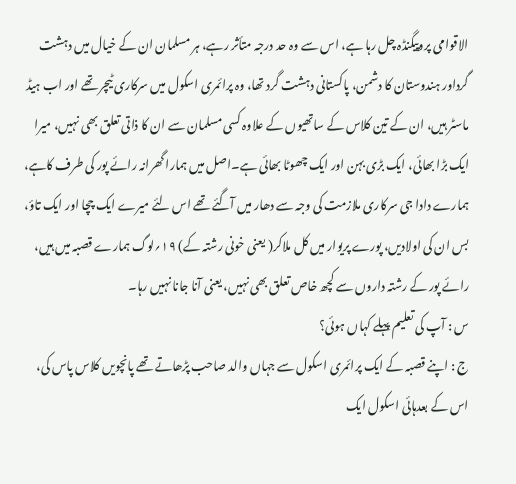الاقوامی پروپیگنڈہ چل رہا ہے، اس سے وہ حد درجہ متأثر رہے، ہر مسلمان ان کے خیال میں دہشت گرداور ہندوستان کا دشمن، پاکستانی دہشت گرد تھا، وہ پرائمری اسکول میں سرکاری ٹیچر تھے اور اب ہیڈ ماسٹر ہیں، ان کے تین کلاس کے ساتھیوں کے علاوہ کسی مسلمان سے ان کا ذاتی تعلق بھی نہیں، میرا ایک بڑا بھائی، ایک بڑی بہن اور ایک چھوٹا بھائی ہے۔اصل میں ہمارا گھرانہ رائے پور کی طرف کاہے، ہمارے دادا جی سرکاری ملازمت کی وجہ سے دھار میں آگئے تھے اس لئے میرے ایک چچا اور ایک تاؤ، بس ان کی اولادیں، پورے پریوار میں کل ملاکر( یعنی خونی رشتہ کے) ۱۹؍لوگ ہمارے قصبہ میں ہیں، رائے پور کے رشتہ داروں سے کچھ خاص تعلق بھی نہیں، یعنی آنا جانا نہیں رہا۔
س : آپ کی تعلیم پہلے کہاں ہوئی؟
ج : اپنے قصبہ کے ایک پرائمری اسکول سے جہاں والد صاحب پڑھاتے تھے پانچویں کلاس پاس کی، اس کے بعدہائی اسکول ایک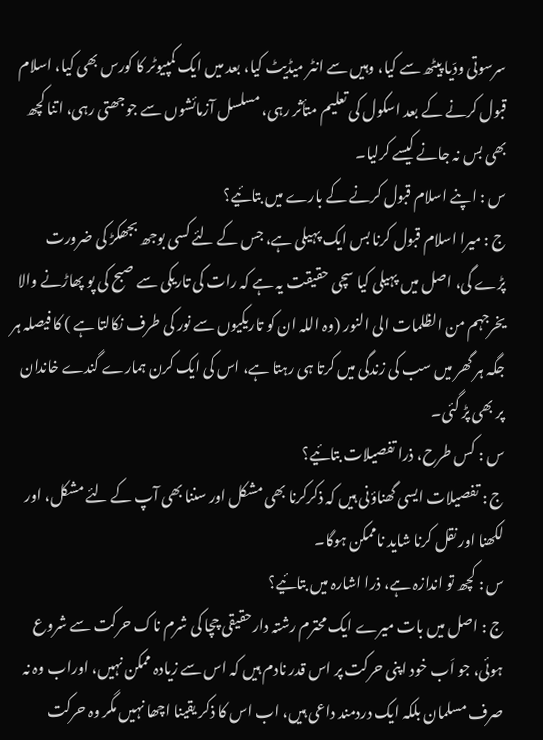سرسوتی ودّیا پیٹھ سے کیا، وہیں سے انٹر میڈیٹ کیا، بعد میں ایک کمپیوٹر کا کورس بھی کیا، اسلام قبول کرنے کے بعد اسکول کی تعلیم متأثر رہی، مسلسل آزمائشوں سے جوجھتی رہی، اتنا کچھ بھی بس نہ جانے کیسے کرلیا۔
س : اپنے اسلام قبول کرنے کے بارے میں بتائیے؟
ج : میرا اسلام قبول کرنا بس ایک پہیلی ہے، جس کے لئے کسی بوجھ بجھکڑ کی ضرورت پڑے گی، اصل میں پہیلی کیا سچی حقیقت یہ ہے کہ رات کی تاریکی سے صبح کی پو پھاڑنے والا یخرجہم من الظلمات الی النور (وہ اللہ ان کو تاریکیوں سے نور کی طرف نکالتا ہے ) کا فیصلہ ہر جگہ ہر گھر میں سب کی زندگی میں کرتا ہی رہتا ہے، اس کی ایک کرن ہمارے گندے خاندان پر بھی پڑ گئی۔
س : کس طرح، ذرا تفصیلات بتائیے؟
ج : تفصیلات ایسی گھناؤنی ہیں کہ ذکرکرنا بھی مشکل اور سننا بھی آپ کے لئے مشکل، اور لکھنا اور نقل کرنا شاید ناممکن ہوگا۔
س : کچھ تو اندازہ ہے، ذرا اشارہ میں بتائیے؟
ج : اصل میں بات میرے ایک محترم رشتہ دارحقیقی چچا کی شرم ناک حرکت سے شروع ہوئی، جو اَب خود اپنی حرکت پر اس قدر نادم ہیں کہ اس سے زیادہ ممکن نہیں، اوراب وہ نہ صرف مسلمان بلکہ ایک دردمند داعی ہیں، اب اس کا ذکر یقینا اچھا نہیں مگر وہ حرکت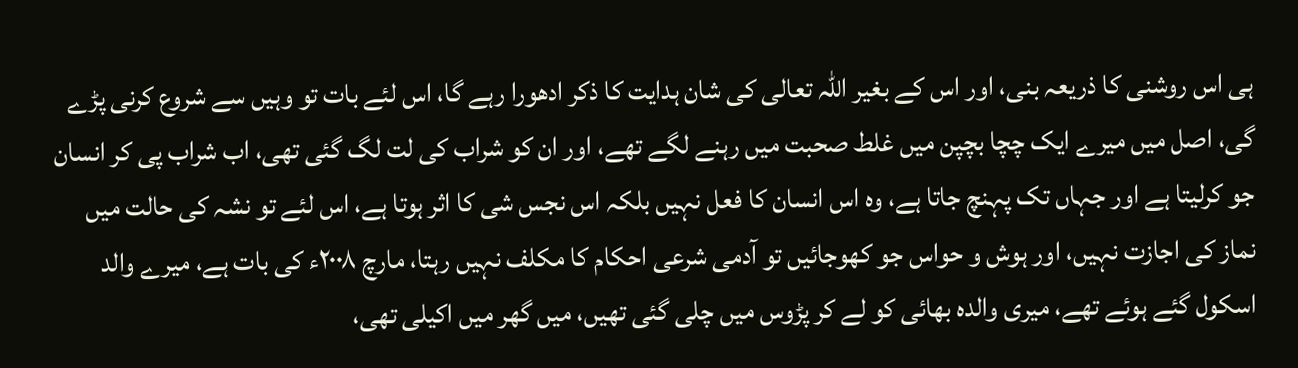ہی اس روشنی کا ذریعہ بنی، اور اس کے بغیر اللہ تعالی کی شان ہدایت کا ذکر ادھورا رہے گا، اس لئے بات تو وہیں سے شروع کرنی پڑے گی، اصل میں میرے ایک چچا بچپن میں غلط صحبت میں رہنے لگے تھے، اور ان کو شراب کی لت لگ گئی تھی، اب شراب پی کر انسان جو کرلیتا ہے اور جہاں تک پہنچ جاتا ہے، وہ اس انسان کا فعل نہیں بلکہ اس نجس شی کا اثر ہوتا ہے، اس لئے تو نشہ کی حالت میں نماز کی اجازت نہیں، اور ہوش و حواس جو کھوجائیں تو آدمی شرعی احکام کا مکلف نہیں رہتا، مارچ ۲۰۰۸ء کی بات ہے، میرے والد اسکول گئے ہوئے تھے، میری والدہ بھائی کو لے کر پڑوس میں چلی گئی تھیں، میں گھر میں اکیلی تھی،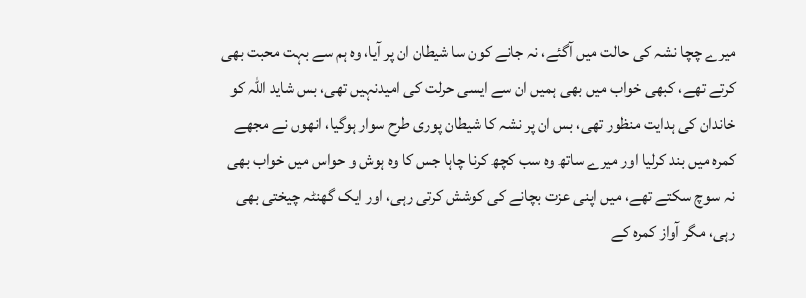میرے چچا نشہ کی حالت میں آگئے، نہ جانے کون سا شیطان ان پر آیا، وہ ہم سے بہت محبت بھی کرتے تھے، کبھی خواب میں بھی ہمیں ان سے ایسی حرلت کی امیدنہیں تھی، بس شاید اللہ کو خاندان کی ہدایت منظور تھی، بس ان پر نشہ کا شیطان پوری طرح سوار ہوگیا، انھوں نے مجھے کمرہ میں بند کرلیا اور میرے ساتھ وہ سب کچھ کرنا چاہا جس کا وہ ہوش و حواس میں خواب بھی نہ سوچ سکتے تھے، میں اپنی عزت بچانے کی کوشش کرتی رہی، اور ایک گھنٹہ چیختی بھی رہی، مگر آواز کمرہ کے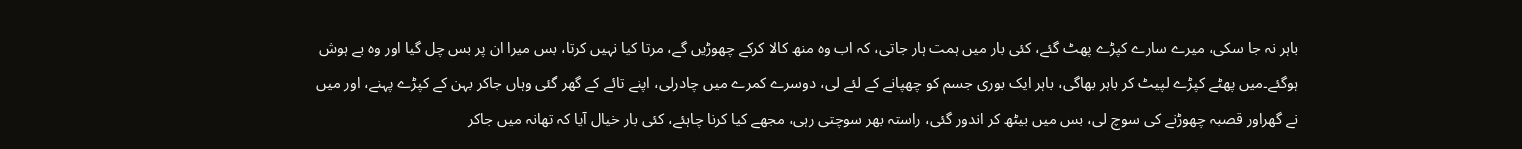باہر نہ جا سکی، میرے سارے کپڑے پھٹ گئے، کئی بار میں ہمت ہار جاتی، کہ اب وہ منھ کالا کرکے چھوڑیں گے، مرتا کیا نہیں کرتا، بس میرا ان پر بس چل گیا اور وہ بے ہوش ہوگئے۔میں پھٹے کپڑے لپیٹ کر باہر بھاگی، باہر ایک بوری جسم کو چھپانے کے لئے لی، دوسرے کمرے میں چادرلی، اپنے تائے کے گھر گئی وہاں جاکر بہن کے کپڑے پہنے، اور میں نے گھراور قصبہ چھوڑنے کی سوچ لی، بس میں بیٹھ کر اندور گئی، راستہ بھر سوچتی رہی، مجھے کیا کرنا چاہئے، کئی بار خیال آیا کہ تھانہ میں جاکر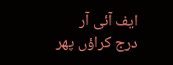ایف آئی آر درج کراؤں پھر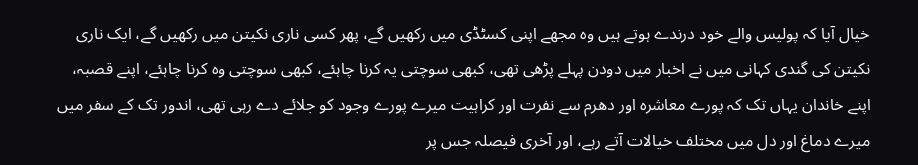خیال آیا کہ پولیس والے خود درندے ہوتے ہیں وہ مجھے اپنی کسٹڈی میں رکھیں گے، پھر کسی ناری نکیتن میں رکھیں گے، ایک ناری نکیتن کی گندی کہانی میں نے اخبار میں دودن پہلے پڑھی تھی، کبھی سوچتی یہ کرنا چاہئے، کبھی سوچتی وہ کرنا چاہئے، اپنے قصبہ، اپنے خاندان یہاں تک کہ پورے معاشرہ اور دھرم سے نفرت اور کراہیت میرے پورے وجود کو جلائے دے رہی تھی، اندور تک کے سفر میں میرے دماغ اور دل میں مختلف خیالات آتے رہے، اور آخری فیصلہ جس پر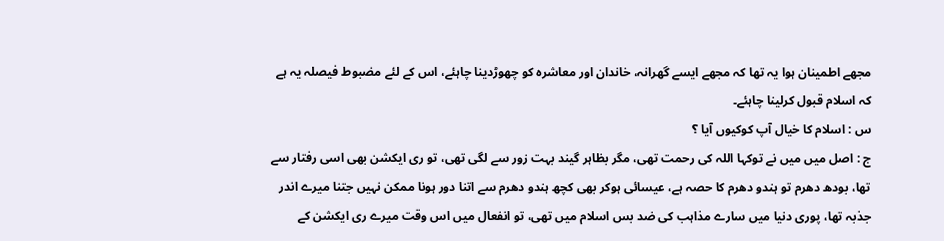مجھے اطمینان ہوا یہ تھا کہ مجھے ایسے گھرانہ، خاندان اور معاشرہ کو چھوڑدینا چاہئے، اس کے لئے مضبوط فیصلہ یہ ہے کہ اسلام قبول کرلینا چاہئے۔
س : اسلام کا خیال آپ کوکیوں آیا ؟
ج : اصل میں میں نے توکہا اللہ کی رحمت تھی، مگر بظاہر گیند بہت زور سے لگی تھی، تو ری ایکشن بھی اسی رفتار سے تھا، بودھ دھرم تو ہندو دھرم کا حصہ ہے، عیسائی ہوکر بھی کچھ ہندو دھرم سے اتنا دور ہونا ممکن نہیں جتنا میرے اندر جذبہ تھا، پوری دنیا میں سارے مذاہب کی ضد بس اسلام میں تھی، تو انفعال میں اس وقت میرے ری ایکشن کے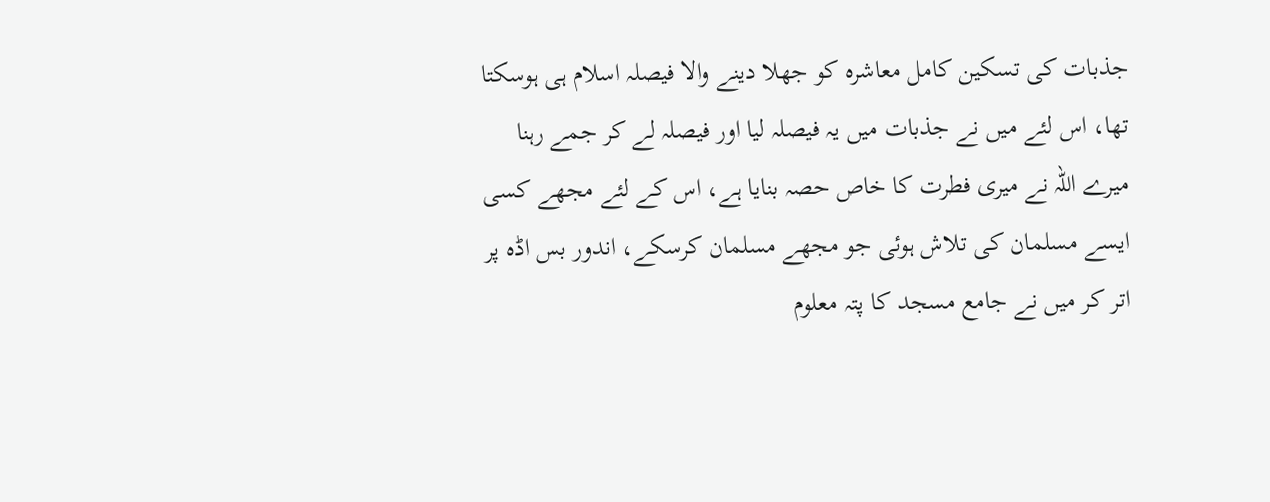جذبات کی تسکین کامل معاشرہ کو جھلا دینے والا فیصلہ اسلام ہی ہوسکتا تھا، اس لئے میں نے جذبات میں یہ فیصلہ لیا اور فیصلہ لے کر جمے رہنا میرے اللہ نے میری فطرت کا خاص حصہ بنایا ہے، اس کے لئے مجھے کسی ایسے مسلمان کی تلاش ہوئی جو مجھے مسلمان کرسکے، اندور بس اڈہ پر اتر کر میں نے جامع مسجد کا پتہ معلوم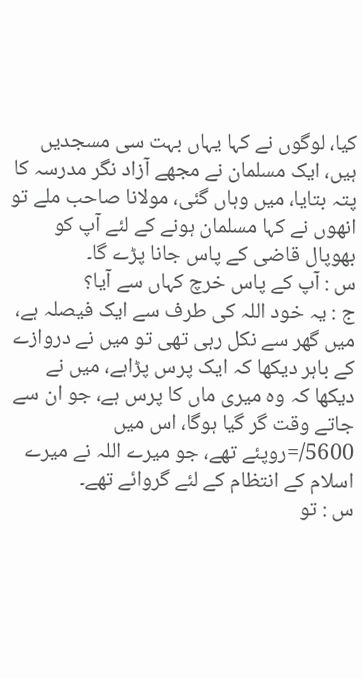کیا، لوگوں نے کہا یہاں بہت سی مسجدیں ہیں، ایک مسلمان نے مجھے آزاد نگر مدرسہ کا پتہ بتایا، میں وہاں گئی، مولانا صاحب ملے تو انھوں نے کہا مسلمان ہونے کے لئے آپ کو بھوپال قاضی کے پاس جانا پڑے گا۔
س : آپ کے پاس خرچ کہاں سے آیا؟
ج : یہ خود اللہ کی طرف سے ایک فیصلہ ہے، میں گھر سے نکل رہی تھی تو میں نے دروازے کے باہر دیکھا کہ ایک پرس پڑاہے، میں نے دیکھا کہ وہ میری ماں کا پرس ہے، جو ان سے جاتے وقت گر گیا ہوگا، اس میں 5600/=روپئے تھے، جو میرے اللہ نے میرے اسلام کے انتظام کے لئے گروائے تھے۔
س : تو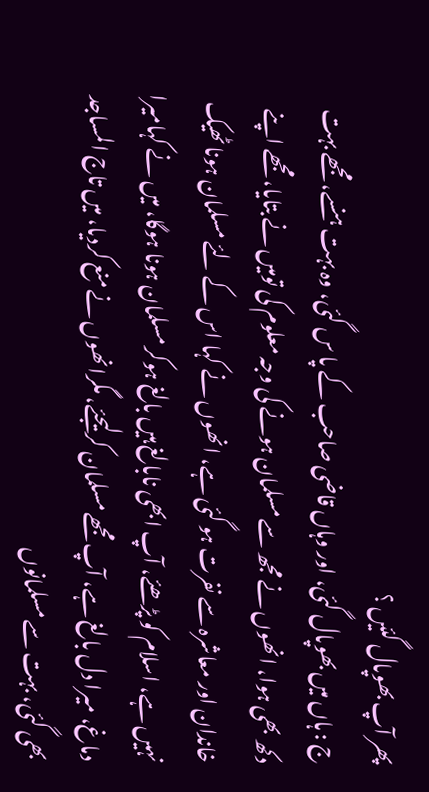پھر آپ بھوپال گئیں ؟
ج : ہاں میں بھوپال گئی، اور وہاں قاضی صاحب کے پا س گئی، وہ بہت ہنسے، مجھے بہت دکھ بھی ہوا، انھوں نے مجھ سے مسلمان ہونے کی وجہ معلوم کی تومیں نے بتایا، مجھے اپنے خاندان اور معاشرہ سے نفرت ہو گئی ہے، انھوں نے کہا اس کے لئے مسلمان ہونا ٹھیک نہیں ہے، اسلام کو پڑھئے، آپ ابھی نابالغ ہیں بالغ ہوکر مسلمان ہونا ہوگا، میں نے کہامیرا دماغ، میرا دل بالغ ہے، آپ مجھے مسلمان کرلیجئے، مگرانھوں نے منع کردیا، میں تاج المساجد بھی گئی، بہت سے مسلمانوں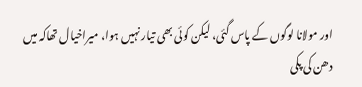اور مولانا لوگوں کے پاس گئی، لیکن کوئی بھی تیار نہیں ہوا، میراخیال تھاکہ میں دھن کی پکی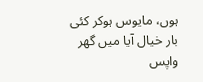ہوں، مایوس ہوکر کئی بار خیال آیا میں گھر واپس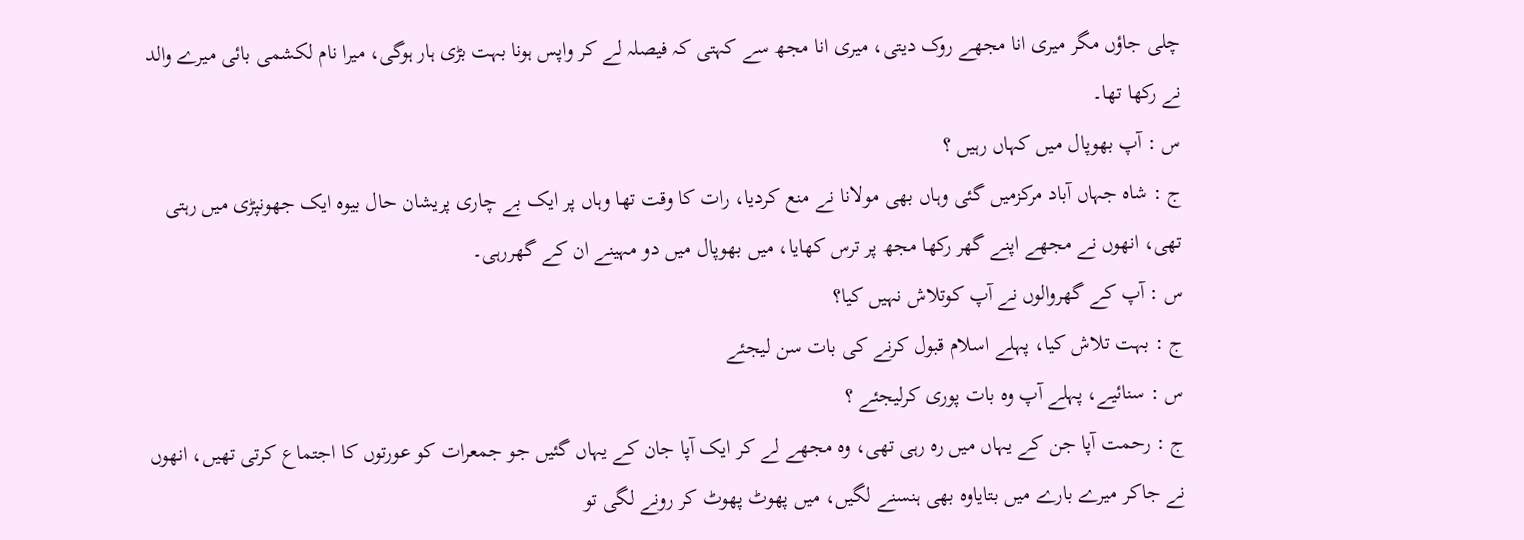چلی جاؤں مگر میری انا مجھے روک دیتی، میری انا مجھ سے کہتی کہ فیصلہ لے کر واپس ہونا بہت بڑی ہار ہوگی، میرا نام لکشمی بائی میرے والد نے رکھا تھا۔
س : آپ بھوپال میں کہاں رہیں ؟
ج : شاہ جہاں آباد مرکزمیں گئی وہاں بھی مولانا نے منع کردیا، رات کا وقت تھا وہاں پر ایک بے چاری پریشان حال بیوہ ایک جھونپڑی میں رہتی تھی، انھوں نے مجھے اپنے گھر رکھا مجھ پر ترس کھایا، میں بھوپال میں دو مہینے ان کے گھررہی۔
س : آپ کے گھروالوں نے آپ کوتلاش نہیں کیا؟
ج : بہت تلاش کیا، پہلے اسلام قبول کرنے کی بات سن لیجئے
س : سنائیے، پہلے آپ وہ بات پوری کرلیجئے ؟
ج : رحمت آپا جن کے یہاں میں رہ رہی تھی، وہ مجھے لے کر ایک آپا جان کے یہاں گئیں جو جمعرات کو عورتوں کا اجتماع کرتی تھیں، انھوں نے جاکر میرے بارے میں بتایاوہ بھی ہنسنے لگیں، میں پھوٹ پھوٹ کر رونے لگی تو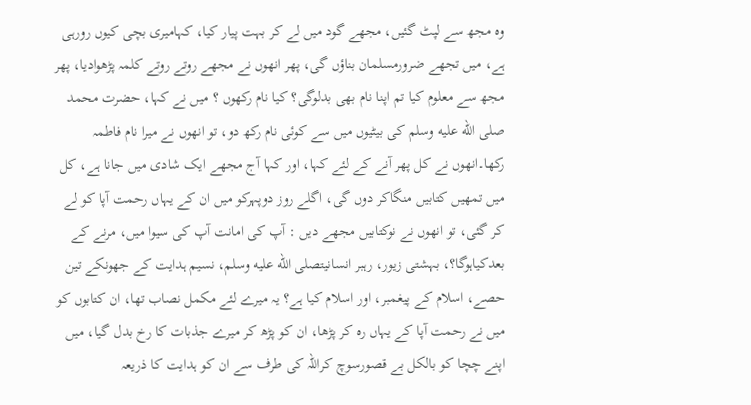وہ مجھ سے لپٹ گئیں، مجھے گود میں لے کر بہت پیار کیا، کہامیری بچی کیوں رورہی ہے، میں تجھے ضرورمسلمان بناؤں گی، پھر انھوں نے مجھے روتے روتے کلمہ پڑھوادیا، پھر مجھ سے معلوم کیا تم اپنا نام بھی بدلوگی؟ کیا نام رکھوں ؟ میں نے کہا، حضرت محمد صلى الله عليه وسلم کی بیٹیوں میں سے کوئی نام رکھ دو، تو انھوں نے میرا نام فاطمہ رکھا۔انھوں نے کل پھر آنے کے لئے کہا، اور کہا آج مجھے ایک شادی میں جانا ہے، کل میں تمھیں کتابیں منگاکر دوں گی، اگلے روز دوپہرکو میں ان کے یہاں رحمت آپا کو لے کر گئی، تو انھوں نے نوکتابیں مجھے دیں : آپ کی امانت آپ کی سیوا میں، مرنے کے بعدکیاہوگا؟، بہشتی زیور، رہبر انسانیتصلى الله عليه وسلم، نسیم ہدایت کے جھونکے تین حصے، اسلام کے پیغمبر، اور اسلام کیا ہے؟ یہ میرے لئے مکمل نصاب تھا، ان کتابوں کو میں نے رحمت آپا کے یہاں رہ کر پڑھا، ان کو پڑھ کر میرے جذبات کا رخ بدل گیا، میں اپنے چچا کو بالکل بے قصورسوچ کراللہ کی طرف سے ان کو ہدایت کا ذریعہ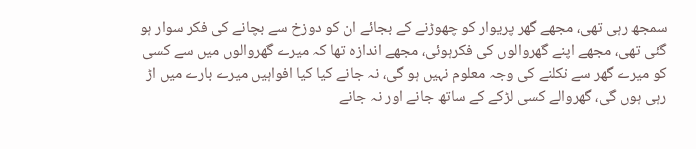سمجھ رہی تھی، مجھے گھر پریوار کو چھوڑنے کے بجائے ان کو دوزخ سے بچانے کی فکر سوار ہو گئی تھی، مجھے اپنے گھروالوں کی فکرہوئی، مجھے اندازہ تھا کہ میرے گھروالوں میں سے کسی کو میرے گھر سے نکلنے کی وجہ معلوم نہیں ہو گی، نہ جانے کیا کیا افواہیں میرے بارے میں اڑ رہی ہوں گی، گھروالے کسی لڑکے کے ساتھ جانے اور نہ جانے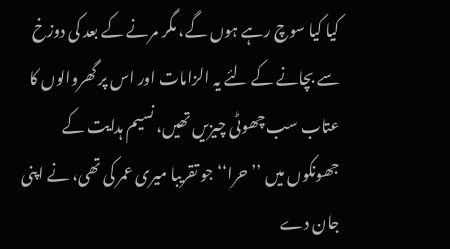کیا کیا سوچ رہے ہوں گے، مگر مرنے کے بعد کی دوزخ سے بچانے کے لئے یہ الزامات اور اس پر گھروالوں کا عتاب سب چھوٹی چیزیں تھیں، نسیم ہدایت کے جھونکوں میں ’’حرا‘‘ جو تقریبا میری عمر کی تھی، نے اپنی جان دے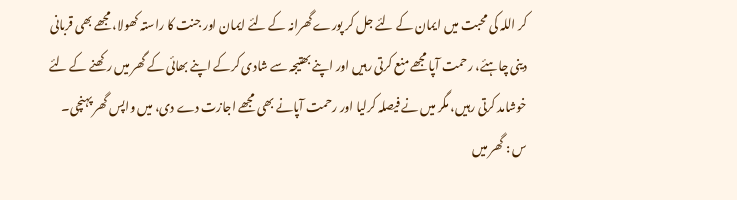کر اللہ کی محبت میں ایمان کے لئے جل کر پورے گھرانہ کے لئے ایمان اور جنت کا راستہ کھولا، مجھے بھی قربانی دینی چاہئے، رحمت آپا مجھے منع کرتی رہیں اور اپنے بھتیجہ سے شادی کرکے اپنے بھائی کے گھر میں رکھنے کے لئے خوشامد کرتی رہیں، مگر میں نے فیصلہ کرلیا اور رحمت آپانے بھی مجھے اجازت دے دی، میں واپس گھر پہنچی۔
س : گھر میں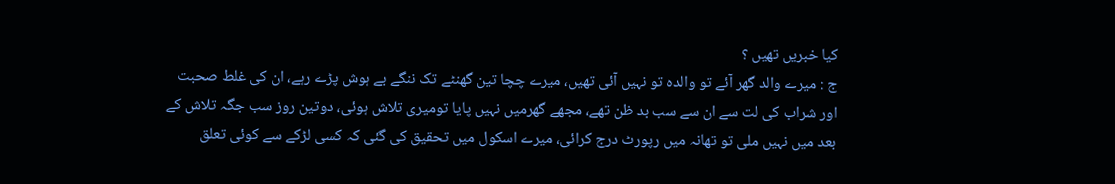کیا خبریں تھیں ؟
ج : میرے والد گھر آئے تو والدہ تو نہیں آئی تھیں، میرے چچا تین گھنٹے تک ننگے بے ہوش پڑے رہے، ان کی غلط صحبت اور شراب کی لت سے ان سے سب بد ظن تھے، مجھے گھرمیں نہیں پایا تومیری تلاش ہوئی، دوتین روز سب جگہ تلاش کے بعد میں نہیں ملی تو تھانہ میں رپورٹ درج کرائی، میرے اسکول میں تحقیق کی گئی کہ کسی لڑکے سے کوئی تعلق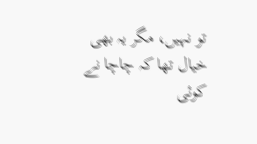تو نہیں، مگر یہ بھی خیال تھا کہ چاچا نے کوئی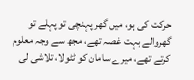حرکت کی ہو، میں گھر پہنچی تو پہلے تو گھروالے بہت غصہ تھے، مجھ سے وجہ معلوم کرتے تھے، میرے سامان کو ٹٹولا، تلاشی لی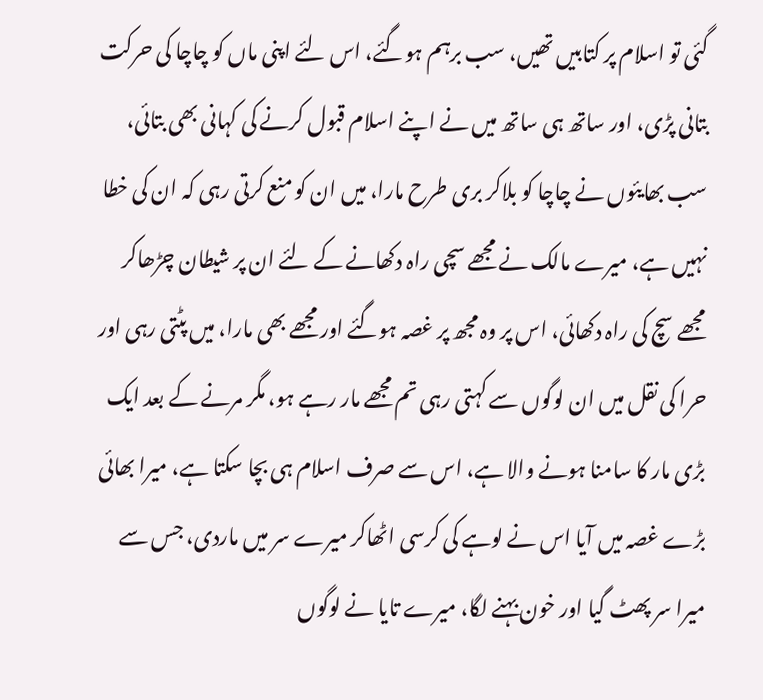گئی تو اسلام پر کتابیں تھیں، سب برہم ہوگئے، اس لئے اپنی ماں کو چاچا کی حرکت بتانی پڑی، اور ساتھ ہی ساتھ میں نے اپنے اسلام قبول کرنے کی کہانی بھی بتائی، سب بھایئوں نے چاچا کو بلاکر بری طرح مارا، میں ان کو منع کرتی رہی کہ ان کی خطا نہیں ہے، میرے مالک نے مجھے سچی راہ دکھانے کے لئے ان پر شیطان چڑھاکر مجھے سچ کی راہ دکھائی، اس پر وہ مجھ پر غصہ ہوگئے اور مجھے بھی مارا، میں پٹتی رہی اور حرا کی نقل میں ان لوگوں سے کہتی رہی تم مجھے مار رہے ہو، مگر مرنے کے بعد ایک بڑی مار کا سامنا ہونے والا ہے، اس سے صرف اسلام ہی بچا سکتا ہے، میرا بھائی بڑے غصہ میں آیا اس نے لوہے کی کرسی اٹھاکر میرے سر میں ماردی، جس سے میرا سر پھٹ گیا اور خون بہنے لگا، میرے تایا نے لوگوں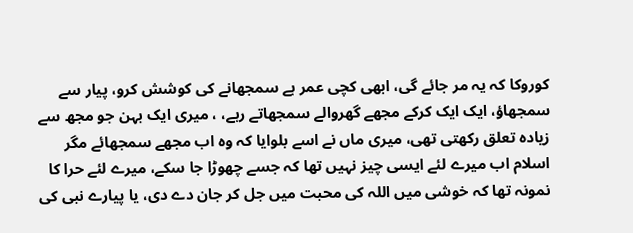کوروکا کہ یہ مر جائے گی، ابھی کچی عمر ہے سمجھانے کی کوشش کرو، پیار سے سمجھاؤ، ایک ایک کرکے مجھے گھروالے سمجھاتے رہے، ، میری ایک بہن جو مجھ سے زیادہ تعلق رکھتی تھی، میری ماں نے اسے بلوایا کہ وہ اب مجھے سمجھائے مگر اسلام اب میرے لئے ایسی چیز نہیں تھا کہ جسے چھوڑا جا سکے، میرے لئے حرا کا نمونہ تھا کہ خوشی میں اللہ کی محبت میں جل کر جان دے دی، یا پیارے نبی کی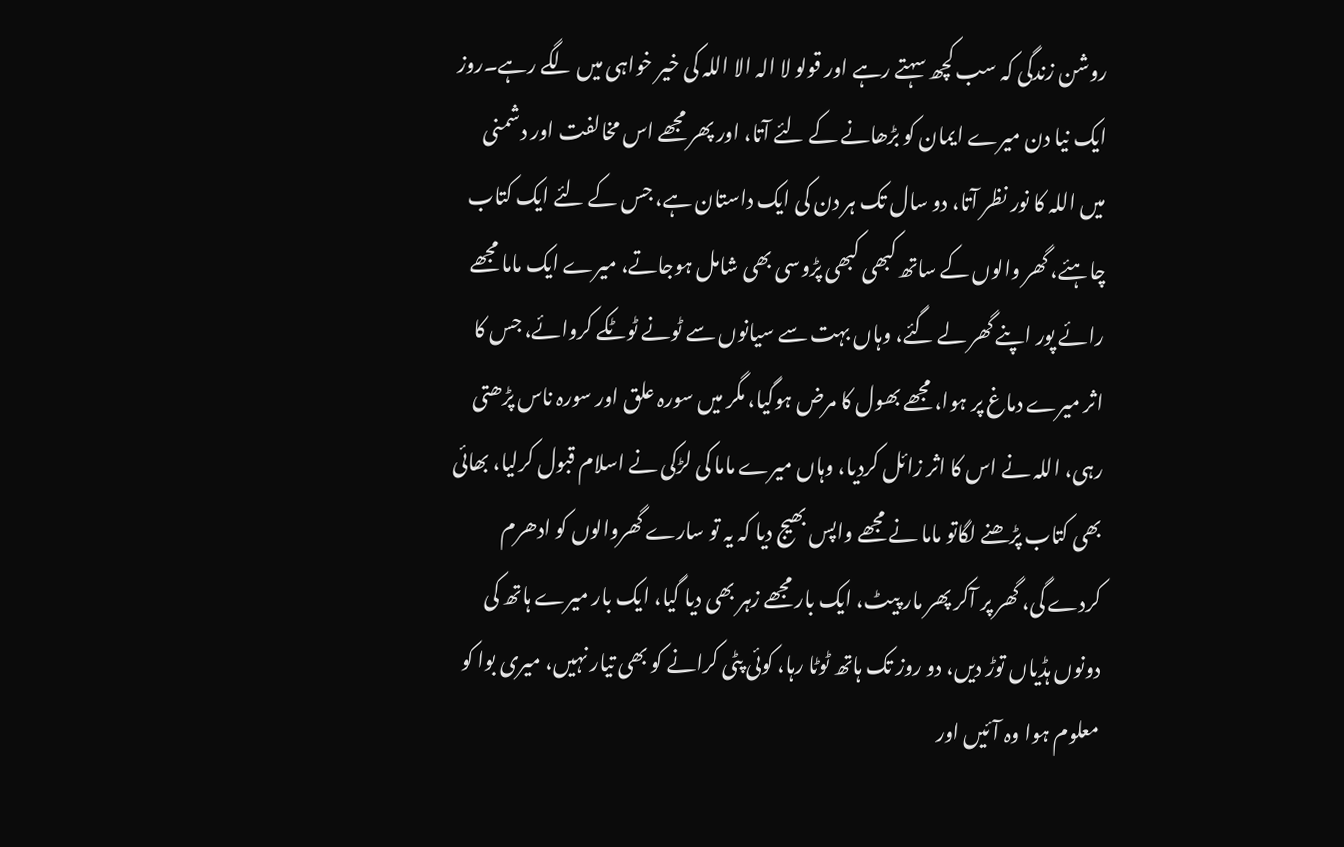روشن زندگی کہ سب کچھ سہتے رہے اور قولو لا الہ الا اللہ کی خیر خواہی میں لگے رہے۔روز ایک نیا دن میرے ایمان کو بڑھانے کے لئے آتا، اور پھر مجھے اس مخالفت اور دشمنی میں اللہ کا نور نظر آتا، دو سال تک ہر دن کی ایک داستان ہے، جس کے لئے ایک کتاب چاہئے، گھر والوں کے ساتھ کبھی کبھی پڑوسی بھی شامل ہوجاتے، میرے ایک ماما مجھے رائے پور اپنے گھر لے گئے، وہاں بہت سے سیانوں سے ٹونے ٹوٹکے کروائے، جس کا اثر میرے دماغ پر ہوا، مجھے بھول کا مرض ہوگیا، مگر میں سورہ علق اور سورہ ناس پڑھتی رہی، اللہ نے اس کا اثر زائل کردیا، وہاں میرے ماما کی لڑکی نے اسلام قبول کرلیا، بھائی بھی کتاب پڑھنے لگاتو ماما نے مجھے واپس بھیج دیا کہ یہ تو سارے گھروالوں کو ادھرم کردے گی، گھر پر آکر پھر مار پیٹ، ایک بار مجھے زہر بھی دیا گیا، ایک بار میرے ہاتھ کی دونوں ہڈیاں توڑ دیں، دو روز تک ہاتھ ٹوٹا رہا، کوئی پٹی کرانے کو بھی تیار نہیں، میری بوا کو معلوم ہوا وہ آئیں اور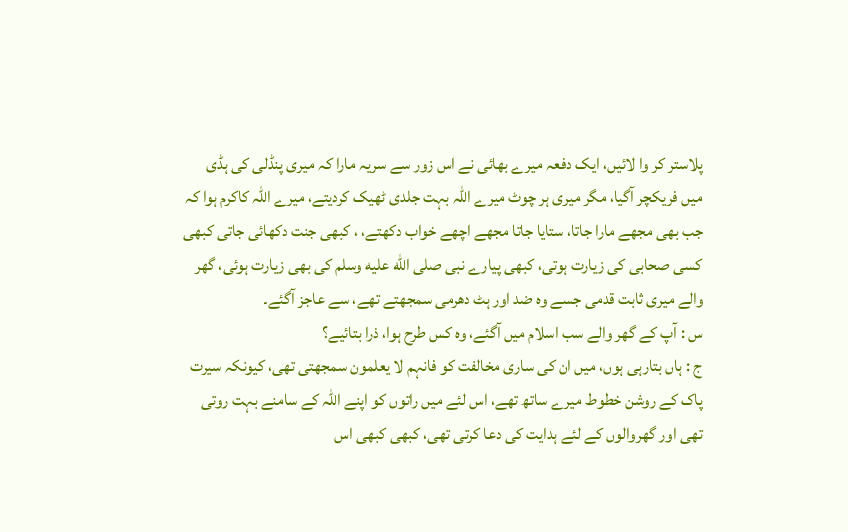پلاستر کر وا لائیں، ایک دفعہ میرے بھائی نے اس زور سے سریہ مارا کہ میری پنڈلی کی ہڈی میں فریکچر آگیا، مگر میری ہر چوٹ میرے اللہ بہت جلدی ٹھیک کردیتے، میرے اللہ کاکرم ہوا کہ جب بھی مجھے مارا جاتا، ستایا جاتا مجھے اچھے خواب دکھتے، ، کبھی جنت دکھائی جاتی کبھی کسی صحابی کی زیارت ہوتی، کبھی پیارے نبی صلى الله عليه وسلم کی بھی زیارت ہوئی، گھر والے میری ثابت قدمی جسے وہ ضد اور ہٹ دھرمی سمجھتے تھے، سے عاجز آگئے۔
س : آپ کے گھر والے سب اسلام میں آگئے، وہ کس طرح ہوا، ذرا بتائیے؟
ج : ہاں بتارہی ہوں، میں ان کی ساری مخالفت کو فانہم لا یعلمون سمجھتی تھی، کیونکہ سیرت پاک کے روشن خطوط میرے ساتھ تھے، اس لئے میں راتوں کو اپنے اللہ کے سامنے بہت روتی تھی اور گھروالوں کے لئے ہدایت کی دعا کرتی تھی، کبھی کبھی اس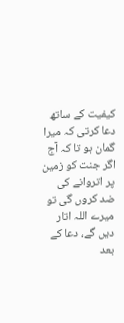کیفیت کے ساتھ دعا کرتی کہ میرا گمان ہو تا کہ آج اگر جنت کو زمین پر اتروانے کی ضد کروں گی تو میرے اللہ اتار دیں گے، دعا کے بعد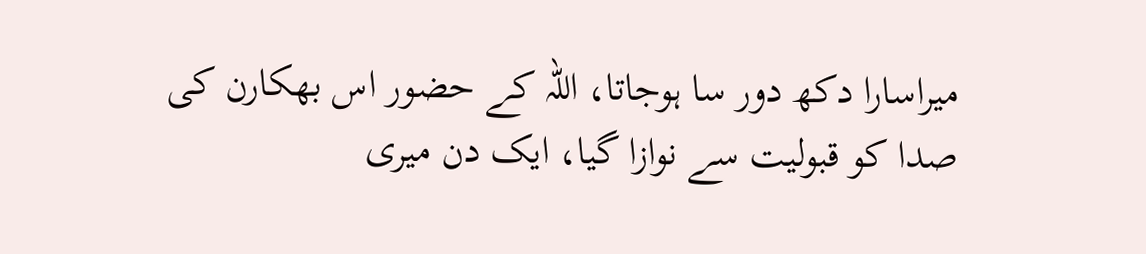میراسارا دکھ دور سا ہوجاتا، اللہ کے حضور اس بھکارن کی صدا کو قبولیت سے نوازا گیا، ایک دن میری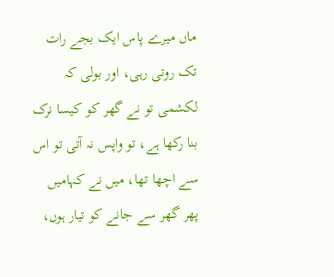ماں میرے پاس ایک بجے رات تک روتی رہی، اور بولی کہ لکشمی تو نے گھر کو کیسا نرک بنا رکھا ہے، تو واپس نہ آتی تو اس سے اچھا تھا، میں نے کہامیں پھر گھر سے جانے کو تیار ہوں،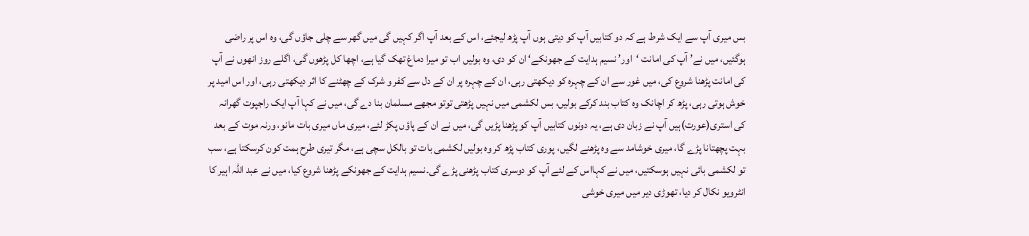بس میری آپ سے ایک شرط ہے کہ دو کتابیں آپ کو دیتی ہوں آپ پڑھ لیجئے، اس کے بعد آپ اگر کہیں گی میں گھر سے چلی جاؤں گی، وہ اس پر راضی ہوگئیں، میں نے’ آپ کی امانت ‘اور’ نسیم ہدایت کے جھونکے‘ ان کو دی، وہ بولیں اب تو میرا دماغ تھک گیا ہے، اچھا کل پڑھوں گی، اگلے روز انھوں نے آپ کی امانت پڑھنا شروع کی، میں غور سے ان کے چہرہ کو دیکھتی رہی، ان کے چہرہ پر ان کے دل سے کفر و شرک کے چھٹنے کا اثر دیکھتی رہی، اور اس امید پر خوش ہوتی رہی، پڑھ کر اچانک وہ کتاب بند کرکے بولیں، بس لکشمی میں نہیں پڑھتی توتو مجھے مسلمان بنا دے گی، میں نے کہا آپ ایک راجپوت گھرانہ کی استری(عورت)ہیں آپ نے زبان دی ہے، یہ دونوں کتابیں آپ کو پڑھنا پڑیں گی، میں نے ان کے پاؤں پکڑ لئے، میری ماں میری بات مانو، ورنہ موت کے بعد بہت پچھتانا پڑے گا، میری خوشامد سے وہ پڑھنے لگیں، پوری کتاب پڑھ کر وہ بولیں لکشمی بات تو بالکل سچی ہے، مگر تیری طرح ہمت کون کرسکتا ہے، سب تو لکشمی بائی نہیں ہوسکتیں، میں نے کہااس کے لئے آپ کو دوسری کتاب پڑھنی پڑے گی۔نسیم ہدایت کے جھونکے پڑھنا شروع کیا، میں نے عبد اللہ اہیر کا انٹرویو نکال کر دیا، تھوڑی دیر میں میری خوشی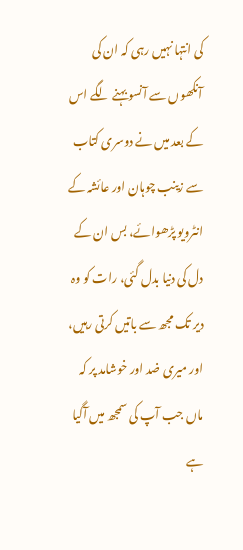کی انتہا نہیں رہی کہ ان کی آنکھوں سے آنسو بہنے لگے اس کے بعد میں نے دوسری کتاب سے زینب چوہان اور عائشہ کے انٹرویو پڑھوائے، بس ان کے دل کی دنیا بدل گئی، رات کو وہ دیر تک مجھ سے باتیں کرتی رہیں، اور میری ضد اور خوشامد پر کہ ماں جب آپ کی سمجھ میں آگیا ہے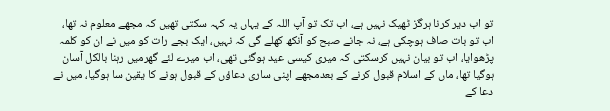تو اب دیر کرنا ہرگز ٹھیک نہیں ہے، اب تک تو آپ اللہ کے یہاں یہ کہہ سکتی تھیں کہ مجھے معلوم نہ تھا، اب تو بات صاف ہوچکی ہے، نہ جانے صبح کو آنکھ کھلے گی کہ نہیں، ایک بجے رات کو میں نے ان کو کلمہ پڑھوایا، اب تو بیان نہیں کرسکتی کہ میری کیسی عید ہوگئی تھی، اب میرے لئے گھرمیں رہنا بالکل آسان ہوگیا تھا، ماں کے اسلام قبول کرنے کے بعدمجھے اپنی ساری دعاؤں کے قبول ہونے کا یقین سا ہوگیا، میں نے دعا کے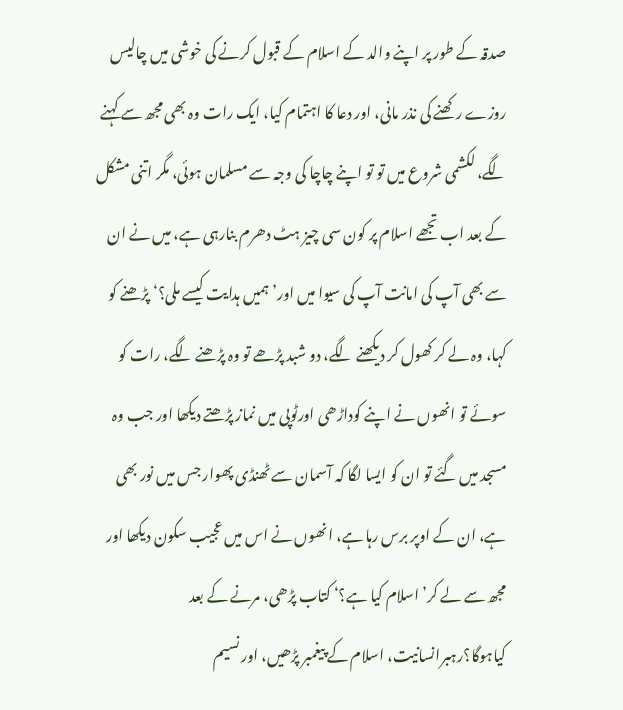صدقہ کے طور پر اپنے والد کے اسلام کے قبول کرنے کی خوشی میں چالیس روزے رکھنے کی نذر مانی، اور دعا کا اہتمام کیا، ایک رات وہ بھی مجھ سے کہنے لگے، لکشمی شروع میں تو تو اپنے چاچا کی وجہ سے مسلمان ہوئی، مگر اتنی مشکل کے بعد اب تجھے اسلام پر کون سی چیز ہٹ دھرم بنارہی ہے، میں نے ان سے بھی آپ کی امانت آپ کی سیوا میں اور’ ہمیں ہدایت کیسے ملی؟‘ پڑھنے کو کہا، وہ لے کر کھول کر دیکھنے لگے، دو شبد پڑھے تو وہ پڑھنے لگے، رات کو سوئے تو انھوں نے اپنے کوداڑھی اورٹوپی میں نماز پڑھتے دیکھا اور جب وہ مسجد میں گئے تو ان کو ایسا لگا کہ آسمان سے ٹھنڈی پھوار جس میں نور بھی ہے، ان کے اوپر برس رہا ہے، انھوں نے اس میں عجیب سکون دیکھا اور مجھ سے لے کر’ اسلام کیا ہے؟‘ کتاب پڑھی، مرنے کے بعد کیاہوگا؟رہبرانسانیت، اسلام کے پیغمبر پڑھیں، اور نسیم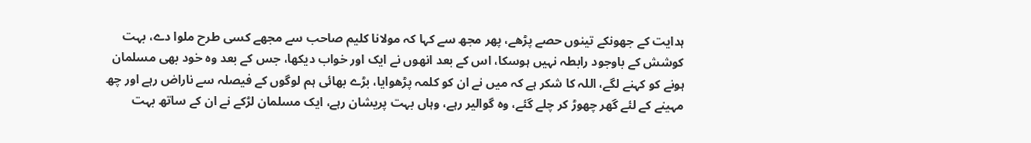ہدایت کے جھونکے تینوں حصے پڑھے، پھر مجھ سے کہا کہ مولانا کلیم صاحب سے مجھے کسی طرح ملوا دے، بہت کوشش کے باوجود رابطہ نہیں ہوسکا، اس کے بعد انھوں نے ایک اور خواب دیکھا، جس کے بعد وہ خود بھی مسلمان ہونے کو کہنے لگے، اللہ کا شکر ہے کہ میں نے ان کو کلمہ پڑھوایا، بڑے بھائی ہم لوگوں کے فیصلہ سے ناراض رہے اور چھ مہینے کے لئے گھر چھوڑ کر چلے گئے، وہ گوالیر رہے، وہاں بہت پریشان رہے، ایک مسلمان لڑکے نے ان کے ساتھ بہت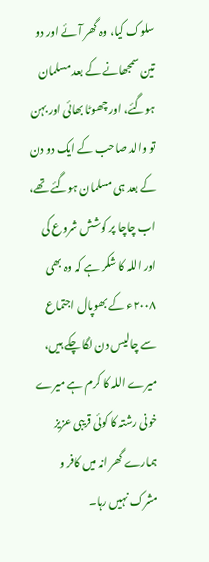سلوک کیا، وہ گھر آئے اور دو تین سمجھانے کے بعد مسلمان ہوگئے، اور چھوٹا بھائی اور بہن تو والد صاحب کے ایک دو دن کے بعد ہی مسلمان ہوگئے تھے، اب چاچا پر کوشش شروع کی اور اللہ کا شکر ہے کہ وہ بھی ۲۰۰۸ء کے بھوپال اجتماع سے چالیس دن لگا چکے ہیں، میرے اللہ کا کرم ہے میرے خونی رشتہ کا کوئی قریبی عزیز ہمارے گھر انہ میں کافر و مشرک نہیں رہا۔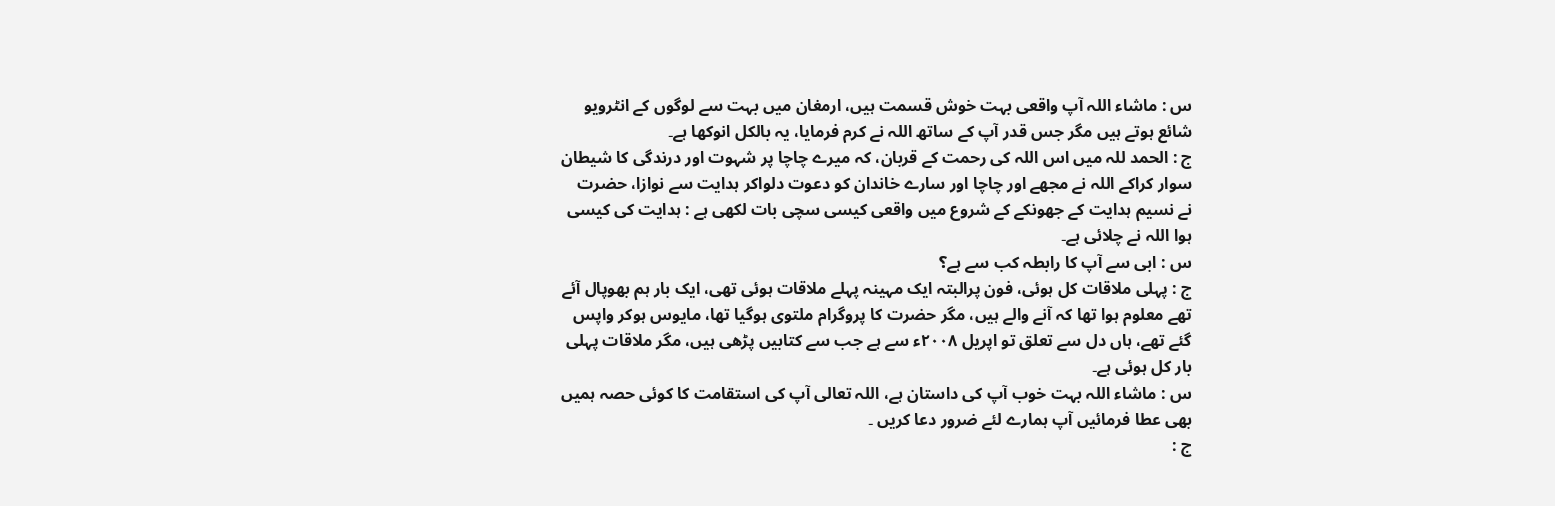س : ماشاء اللہ آپ واقعی بہت خوش قسمت ہیں، ارمغان میں بہت سے لوگوں کے انٹرویو شائع ہوتے ہیں مگر جس قدر آپ کے ساتھ اللہ نے کرم فرمایا، یہ بالکل انوکھا ہے۔
ج : الحمد للہ میں اس اللہ کی رحمت کے قربان، کہ میرے چاچا پر شہوت اور درندگی کا شیطان سوار کراکے اللہ نے مجھے اور چاچا اور سارے خاندان کو دعوت دلواکر ہدایت سے نوازا، حضرت نے نسیم ہدایت کے جھونکے کے شروع میں واقعی کیسی سچی بات لکھی ہے : ہدایت کی کیسی ہوا اللہ نے چلائی ہے۔
س : ابی سے آپ کا رابطہ کب سے ہے؟
ج : پہلی ملاقات کل ہوئی، فون پرالبتہ ایک مہینہ پہلے ملاقات ہوئی تھی، ایک بار ہم بھوپال آئے تھے معلوم ہوا تھا کہ آنے والے ہیں، مگر حضرت کا پروگرام ملتوی ہوگیا تھا، مایوس ہوکر واپس گئے تھے، ہاں دل سے تعلق تو اپریل ۲۰۰۸ء سے ہے جب سے کتابیں پڑھی ہیں، مگر ملاقات پہلی بار کل ہوئی ہے۔
س : ماشاء اللہ بہت خوب آپ کی داستان ہے، اللہ تعالی آپ کی استقامت کا کوئی حصہ ہمیں بھی عطا فرمائیں آپ ہمارے لئے ضرور دعا کریں ۔
ج :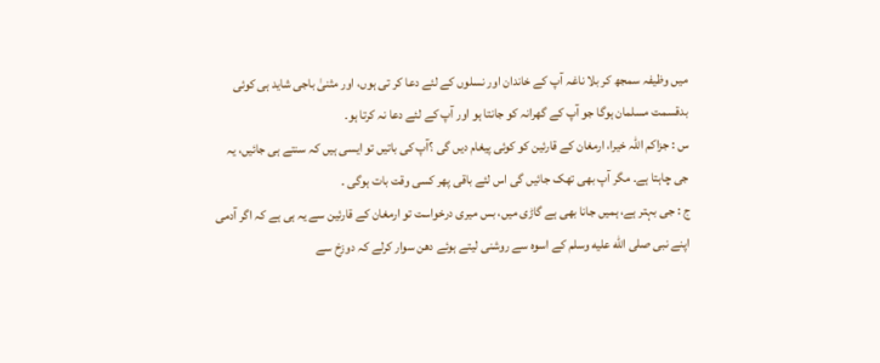میں وظیفہ سمجھ کر بلا ناغہ آپ کے خاندان اور نسلوں کے لئے دعا کر تی ہوں، اور مثنیٰ باجی شاید ہی کوئی بدقسمت مسلمان ہوگا جو آپ کے گھرانہ کو جانتا ہو اور آپ کے لئے دعا نہ کرتا ہو۔
س : جزاکم اللہ خیرا، ارمغان کے قارئین کو کوئی پیغام دیں گی ؟آپ کی باتیں تو ایسی ہیں کہ سنتے ہی جائیں، یہ جی چاہتا ہے۔ مگر آپ بھی تھک جائیں گی اس لئے باقی پھر کسی وقت بات ہوگی ۔
ج : جی بہتر ہے، ہمیں جانا بھی ہے گاڑی میں، بس میری درخواست تو ارمغان کے قارئین سے یہ ہی ہے کہ اگر آدمی اپنے نبی صلى الله عليه وسلم کے اسوہ سے روشنی لیتے ہوئے دھن سوار کرلے کہ دوزخ سے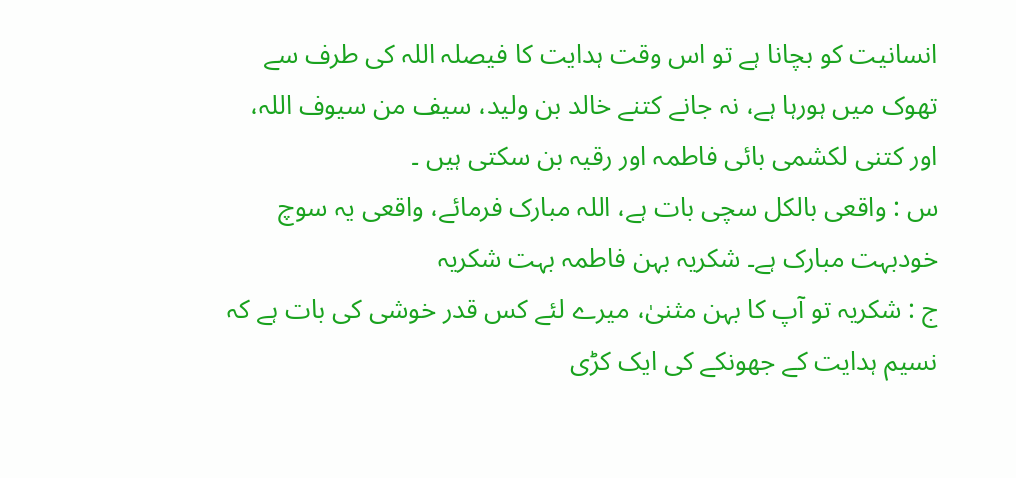انسانیت کو بچانا ہے تو اس وقت ہدایت کا فیصلہ اللہ کی طرف سے تھوک میں ہورہا ہے، نہ جانے کتنے خالد بن ولید، سیف من سیوف اللہ، اور کتنی لکشمی بائی فاطمہ اور رقیہ بن سکتی ہیں ۔
س : واقعی بالکل سچی بات ہے، اللہ مبارک فرمائے، واقعی یہ سوچ خودبہت مبارک ہے۔ شکریہ بہن فاطمہ بہت شکریہ
ج : شکریہ تو آپ کا بہن مثنیٰ، میرے لئے کس قدر خوشی کی بات ہے کہ نسیم ہدایت کے جھونکے کی ایک کڑی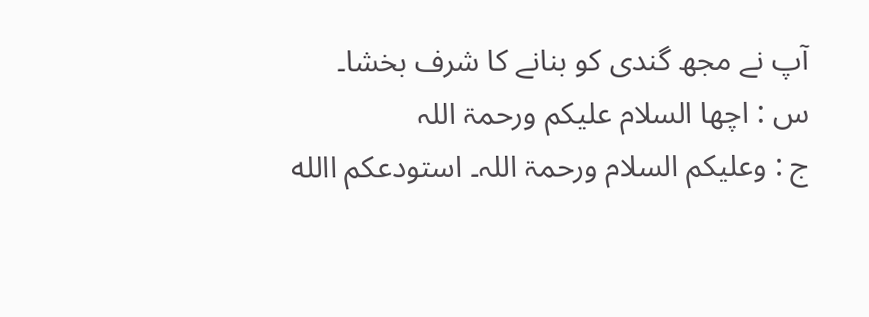آپ نے مجھ گندی کو بنانے کا شرف بخشا۔
س : اچھا السلام علیکم ورحمۃ اللہ
ج : وعلیکم السلام ورحمۃ اللہ۔ استودعکم االله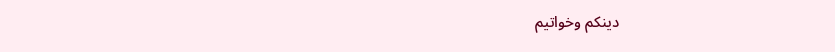دینکم وخواتیم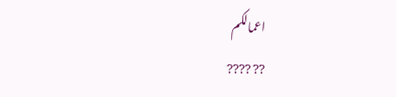اعمالکم
?? ????